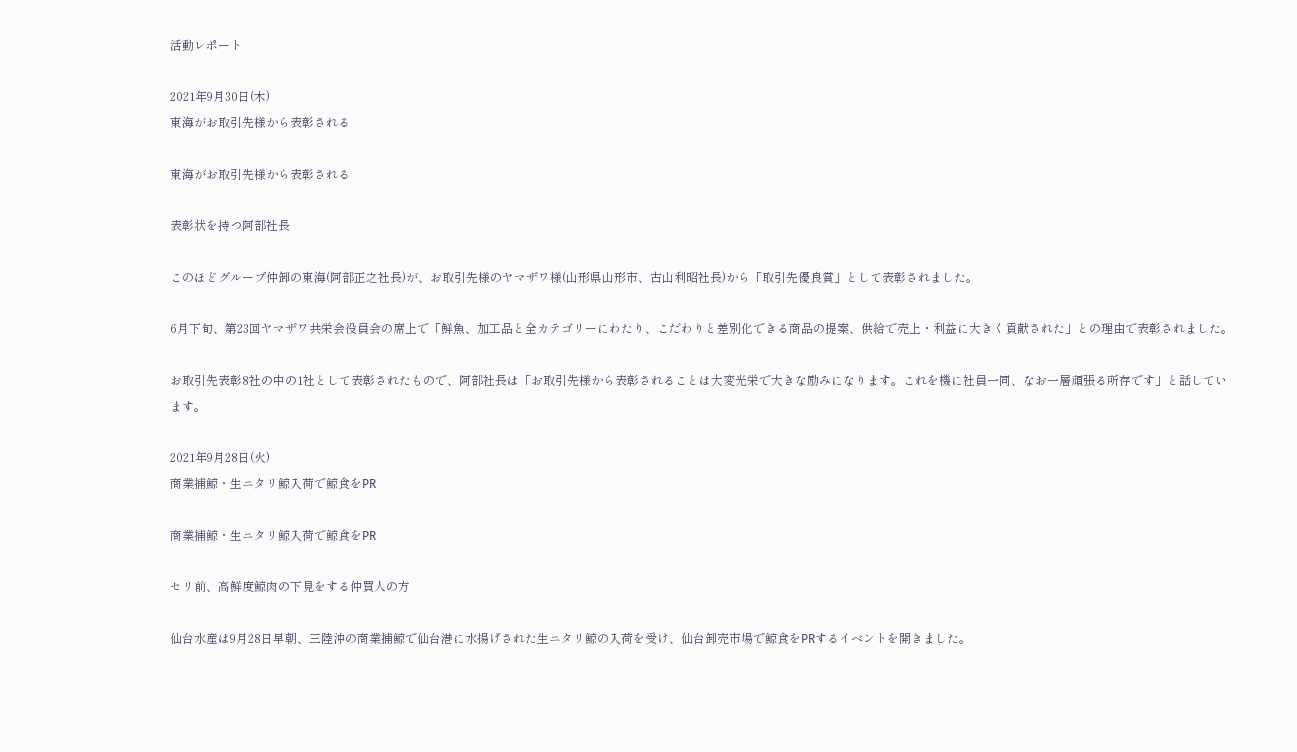活動レポート

2021年9月30日(木)
東海がお取引先様から表彰される

東海がお取引先様から表彰される

表彰状を持つ阿部社長

このほどグループ仲卸の東海(阿部正之社長)が、お取引先様のヤマザワ様(山形県山形市、古山利昭社長)から「取引先優良賞」として表彰されました。

6月下旬、第23回ヤマザワ共栄会役員会の席上で「鮮魚、加工品と全カテゴリーにわたり、こだわりと差別化できる商品の提案、供給で売上・利益に大きく貢献された」との理由で表彰されました。

お取引先表彰8社の中の1社として表彰されたもので、阿部社長は「お取引先様から表彰されることは大変光栄で大きな励みになります。これを機に社員一同、なお一層頑張る所存です」と話しています。

2021年9月28日(火)
商業捕鯨・生ニタリ鯨入荷で鯨食をPR

商業捕鯨・生ニタリ鯨入荷で鯨食をPR

セリ前、高鮮度鯨肉の下見をする仲買人の方

仙台水産は9月28日早朝、三陸沖の商業捕鯨で仙台港に水揚げされた生ニタリ鯨の入荷を受け、仙台卸売市場で鯨食をPRするイベントを開きました。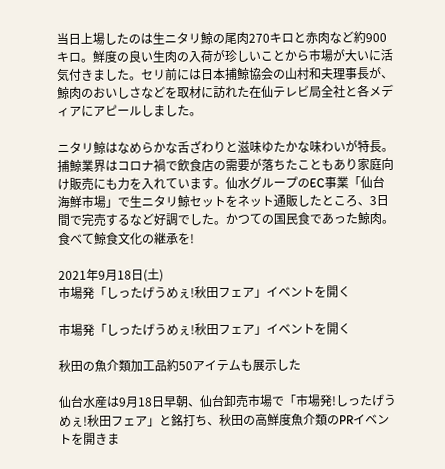当日上場したのは生ニタリ鯨の尾肉270キロと赤肉など約900キロ。鮮度の良い生肉の入荷が珍しいことから市場が大いに活気付きました。セリ前には日本捕鯨協会の山村和夫理事長が、鯨肉のおいしさなどを取材に訪れた在仙テレビ局全社と各メディアにアピールしました。

ニタリ鯨はなめらかな舌ざわりと滋味ゆたかな味わいが特長。捕鯨業界はコロナ禍で飲食店の需要が落ちたこともあり家庭向け販売にも力を入れています。仙水グループのEC事業「仙台海鮮市場」で生ニタリ鯨セットをネット通販したところ、3日間で完売するなど好調でした。かつての国民食であった鯨肉。食べて鯨食文化の継承を!

2021年9月18日(土)
市場発「しったげうめぇ!秋田フェア」イベントを開く

市場発「しったげうめぇ!秋田フェア」イベントを開く

秋田の魚介類加工品約50アイテムも展示した

仙台水産は9月18日早朝、仙台卸売市場で「市場発!しったげうめぇ!秋田フェア」と銘打ち、秋田の高鮮度魚介類のPRイベントを開きま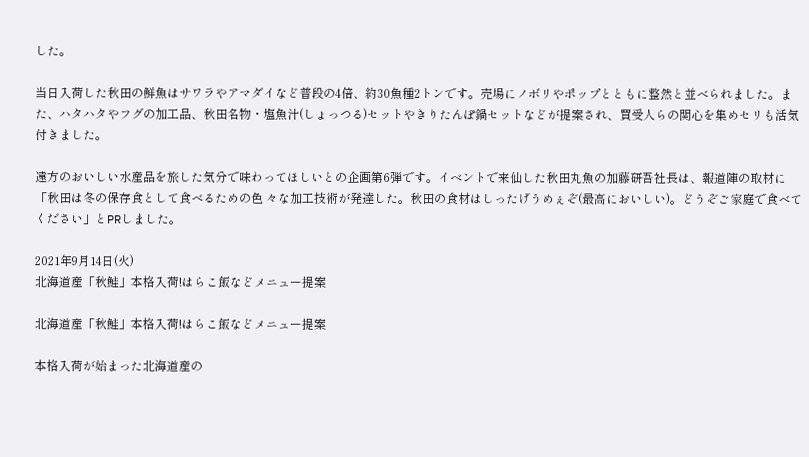した。

当日入荷した秋田の鮮魚はサワラやアマダイなど普段の4倍、約30魚種2トンです。売場にノボリやポップとともに整然と並べられました。また、ハタハタやフグの加工品、秋田名物・塩魚汁(しょっつる)セットやきりたんぽ鍋セットなどが提案され、買受人らの関心を集めセリも活気付きました。

遠方のおいしい水産品を旅した気分で味わってほしいとの企画第6弾です。イベントで来仙した秋田丸魚の加藤研吾社長は、報道陣の取材に「秋田は冬の保存食として食べるための色 々な加工技術が発達した。秋田の食材はしったげうめぇぞ(最高においしい)。どうぞご家庭で食べてください」とPRしました。

2021年9月14日(火)
北海道産「秋鮭」本格入荷!はらこ飯などメニュー提案

北海道産「秋鮭」本格入荷!はらこ飯などメニュー提案

本格入荷が始まった北海道産の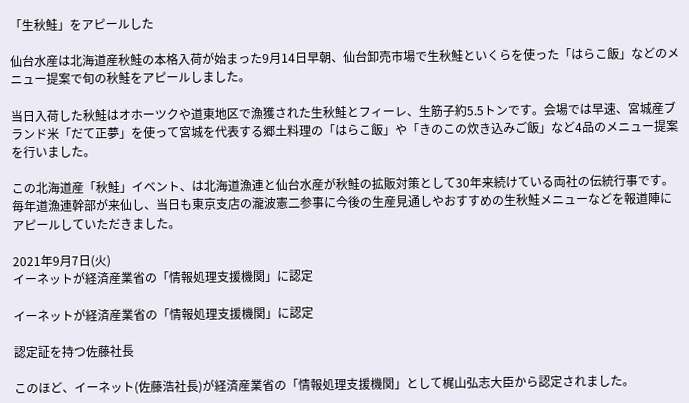「生秋鮭」をアピールした

仙台水産は北海道産秋鮭の本格入荷が始まった9月14日早朝、仙台卸売市場で生秋鮭といくらを使った「はらこ飯」などのメニュー提案で旬の秋鮭をアピールしました。

当日入荷した秋鮭はオホーツクや道東地区で漁獲された生秋鮭とフィーレ、生筋子約5.5トンです。会場では早速、宮城産ブランド米「だて正夢」を使って宮城を代表する郷土料理の「はらこ飯」や「きのこの炊き込みご飯」など4品のメニュー提案を行いました。

この北海道産「秋鮭」イベント、は北海道漁連と仙台水産が秋鮭の拡販対策として30年来続けている両社の伝統行事です。毎年道漁連幹部が来仙し、当日も東京支店の瀧波憲二参事に今後の生産見通しやおすすめの生秋鮭メニューなどを報道陣にアピールしていただきました。

2021年9月7日(火)
イーネットが経済産業省の「情報処理支援機関」に認定

イーネットが経済産業省の「情報処理支援機関」に認定

認定証を持つ佐藤社長

このほど、イーネット(佐藤浩社長)が経済産業省の「情報処理支援機関」として梶山弘志大臣から認定されました。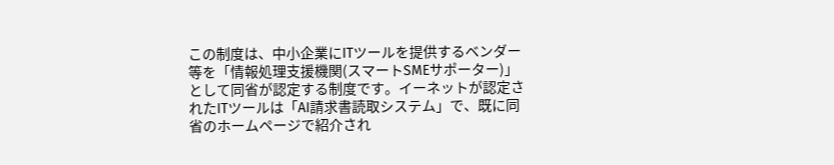この制度は、中小企業にITツールを提供するベンダー等を「情報処理支援機関(スマートSMEサポーター)」として同省が認定する制度です。イーネットが認定されたITツールは「AI請求書読取システム」で、既に同省のホームページで紹介され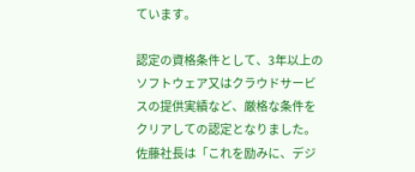ています。

認定の資格条件として、3年以上のソフトウェア又はクラウドサービスの提供実績など、厳格な条件をクリアしての認定となりました。佐藤社長は「これを励みに、デジ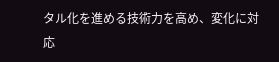タル化を進める技術力を高め、変化に対応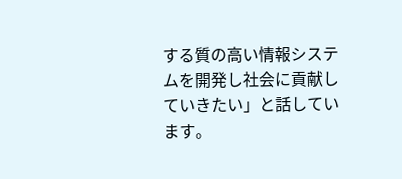する質の高い情報システムを開発し社会に貢献していきたい」と話しています。